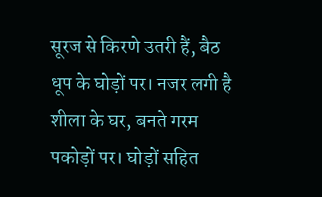सूरज से किरणे उतरी हैं, बैठ धूप के घोड़ों पर। नजर लगी है शीला के घर, बनते गरम पकोड़ों पर। घोड़ों सहित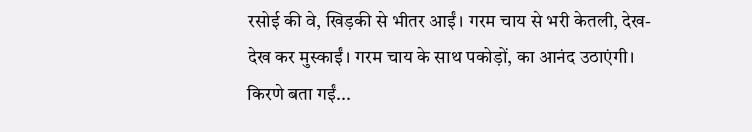रसोई की वे, खिड़की से भीतर आईं। गरम चाय से भरी केतली, देख-देख कर मुस्काईं। गरम चाय के साथ पकोड़ों, का आनंद उठाएंगी। किरणे बता गईं...